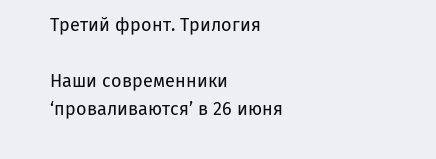Третий фронт. Трилогия

Наши современники ‘проваливаются’ в 26 июня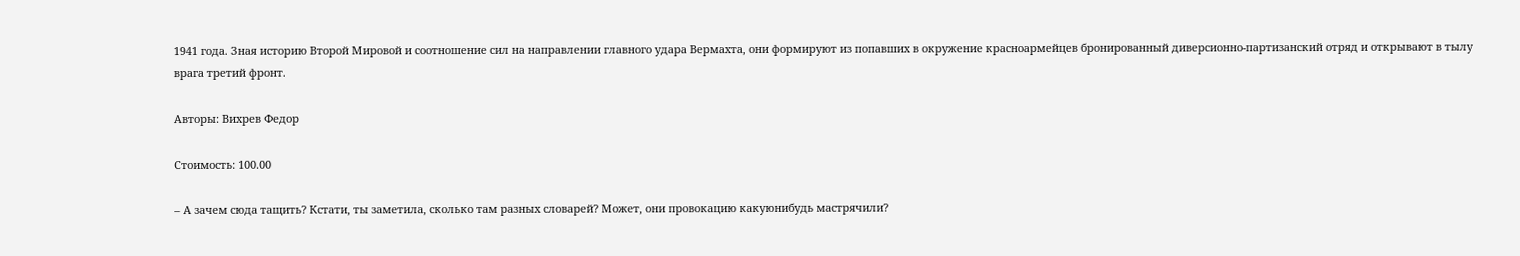1941 года. Зная историю Второй Мировой и соотношение сил на направлении главного удара Вермахта, они формируют из попавших в окружение красноармейцев бронированный диверсионно-партизанский отряд и открывают в тылу врага третий фронт.

Авторы: Вихрев Федор

Стоимость: 100.00

– А зачем сюда тащить? Кстати, ты заметила, сколько там разных словарей? Может, они провокацию какуюнибудь мастрячили?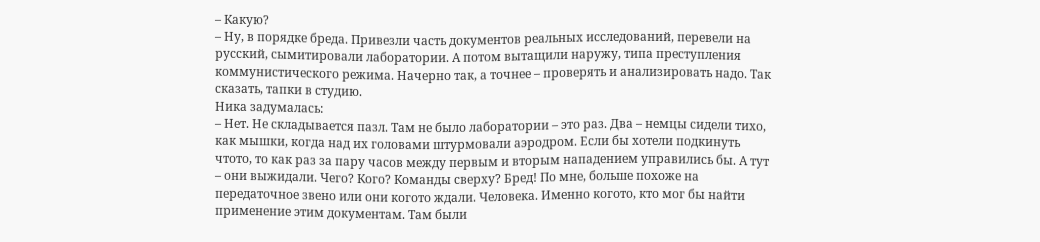– Какую?
– Ну, в порядке бреда. Привезли часть документов реальных исследований, перевели на русский, сымитировали лаборатории. А потом вытащили наружу, типа преступления коммунистического режима. Начерно так, а точнее – проверять и анализировать надо. Так сказать, тапки в студию.
Ника задумалась:
– Нет. Не складывается пазл. Там не было лаборатории – это раз. Два – немцы сидели тихо, как мышки, когда над их головами штурмовали аэродром. Если бы хотели подкинуть чтото, то как раз за пару часов между первым и вторым нападением управились бы. А тут – они выжидали. Чего? Кого? Команды сверху? Бред! По мне, больше похоже на передаточное звено или они когото ждали. Человека. Именно когото, кто мог бы найти применение этим документам. Там были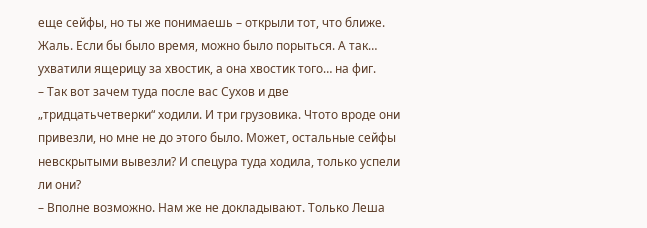еще сейфы, но ты же понимаешь – открыли тот, что ближе. Жаль. Если бы было время, можно было порыться. А так… ухватили ящерицу за хвостик, а она хвостик того… на фиг.
– Так вот зачем туда после вас Сухов и две „тридцатьчетверки“ ходили. И три грузовика. Чтото вроде они привезли, но мне не до этого было. Может, остальные сейфы невскрытыми вывезли? И спецура туда ходила, только успели ли они?
– Вполне возможно. Нам же не докладывают. Только Леша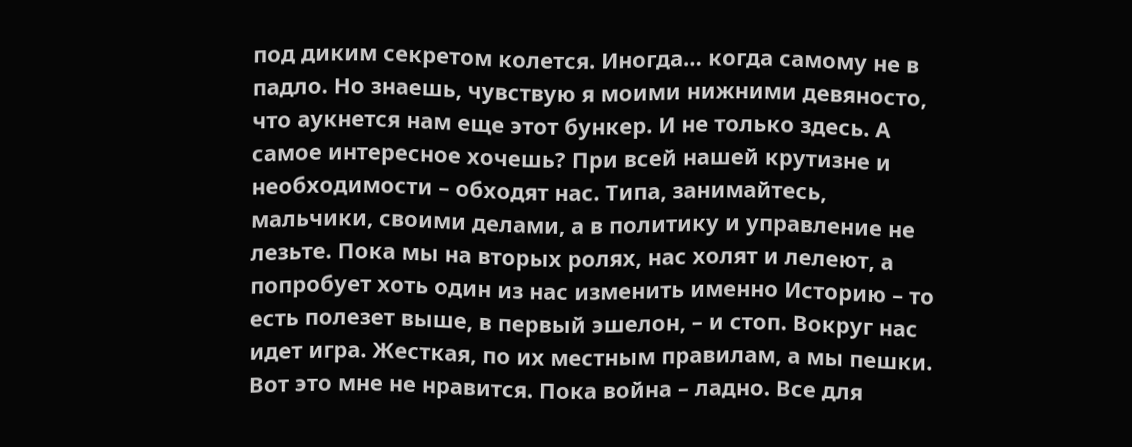под диким секретом колется. Иногда… когда самому не в падло. Но знаешь, чувствую я моими нижними девяносто, что аукнется нам еще этот бункер. И не только здесь. А самое интересное хочешь? При всей нашей крутизне и необходимости – обходят нас. Типа, занимайтесь, мальчики, своими делами, а в политику и управление не лезьте. Пока мы на вторых ролях, нас холят и лелеют, а попробует хоть один из нас изменить именно Историю – то есть полезет выше, в первый эшелон, – и стоп. Вокруг нас идет игра. Жесткая, по их местным правилам, а мы пешки. Вот это мне не нравится. Пока война – ладно. Все для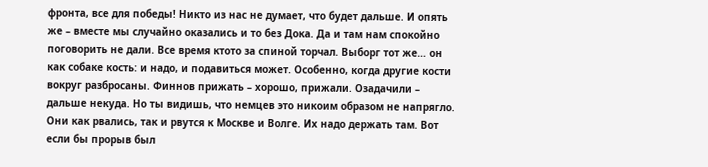фронта, все для победы! Никто из нас не думает, что будет дальше. И опять же – вместе мы случайно оказались и то без Дока. Да и там нам спокойно поговорить не дали. Все время ктото за спиной торчал. Выборг тот же… он как собаке кость: и надо, и подавиться может. Особенно, когда другие кости вокруг разбросаны. Финнов прижать – хорошо, прижали. Озадачили – дальше некуда. Но ты видишь, что немцев это никоим образом не напрягло. Они как рвались, так и рвутся к Москве и Волге. Их надо держать там. Вот если бы прорыв был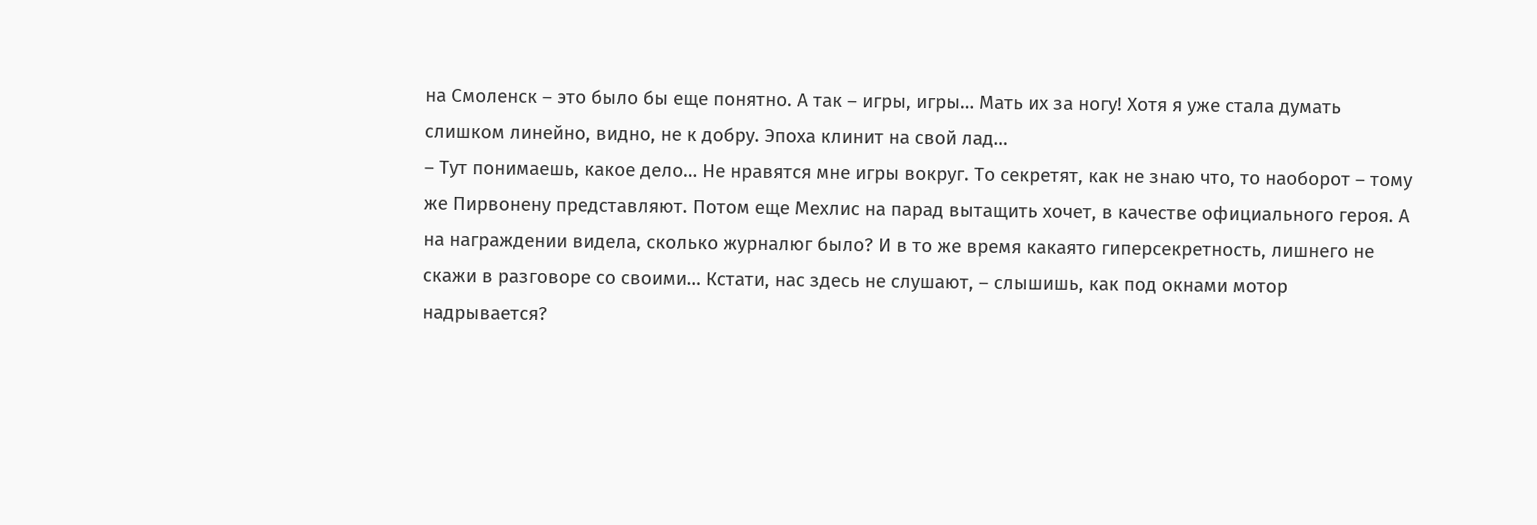на Смоленск – это было бы еще понятно. А так – игры, игры… Мать их за ногу! Хотя я уже стала думать слишком линейно, видно, не к добру. Эпоха клинит на свой лад…
– Тут понимаешь, какое дело… Не нравятся мне игры вокруг. То секретят, как не знаю что, то наоборот – тому же Пирвонену представляют. Потом еще Мехлис на парад вытащить хочет, в качестве официального героя. А на награждении видела, сколько журналюг было? И в то же время какаято гиперсекретность, лишнего не скажи в разговоре со своими… Кстати, нас здесь не слушают, – слышишь, как под окнами мотор надрывается?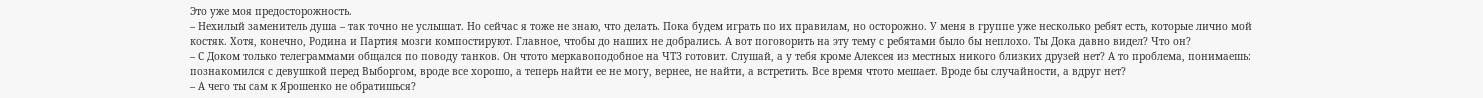Это уже моя предосторожность.
– Нехилый заменитель душа – так точно не услышат. Но сейчас я тоже не знаю, что делать. Пока будем играть по их правилам, но осторожно. У меня в группе уже несколько ребят есть, которые лично мой костяк. Хотя, конечно, Родина и Партия мозги компостируют. Главное, чтобы до наших не добрались. А вот поговорить на эту тему с ребятами было бы неплохо. Ты Дока давно видел? Что он?
– С Доком только телеграммами общался по поводу танков. Он чтото меркавоподобное на ЧТЗ готовит. Слушай, а у тебя кроме Алексея из местных никого близких друзей нет? А то проблема, понимаешь: познакомился с девушкой перед Выборгом, вроде все хорошо, а теперь найти ее не могу, вернее, не найти, а встретить. Все время чтото мешает. Вроде бы случайности, а вдруг нет?
– А чего ты сам к Ярошенко не обратишься?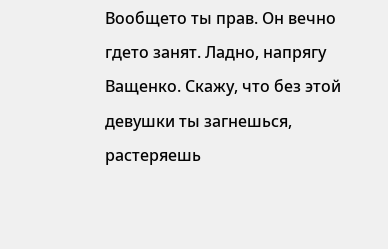Вообщето ты прав. Он вечно гдето занят. Ладно, напрягу Ващенко. Скажу, что без этой девушки ты загнешься, растеряешь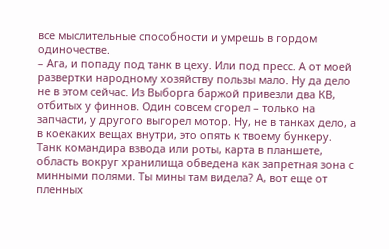все мыслительные способности и умрешь в гордом одиночестве.
– Ага, и попаду под танк в цеху. Или под пресс. А от моей развертки народному хозяйству пользы мало. Ну да дело не в этом сейчас. Из Выборга баржой привезли два КВ, отбитых у финнов. Один совсем сгорел – только на запчасти, у другого выгорел мотор. Ну, не в танках дело, а в коекаких вещах внутри, это опять к твоему бункеру. Танк командира взвода или роты, карта в планшете, область вокруг хранилища обведена как запретная зона с минными полями. Ты мины там видела? А, вот еще от пленных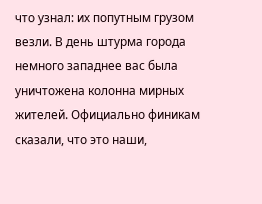что узнал: их попутным грузом везли. В день штурма города немного западнее вас была уничтожена колонна мирных жителей. Официально финикам сказали, что это наши,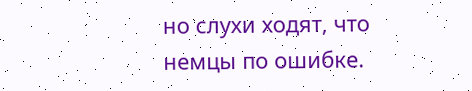но слухи ходят, что немцы по ошибке.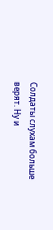Солдаты слухам больше верят. Ну и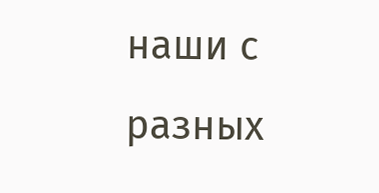наши с разных